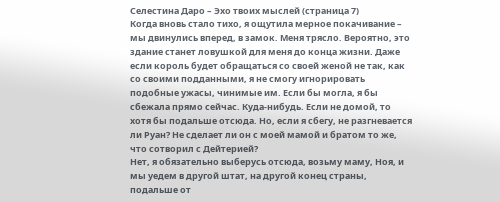Селестина Даро – Эхо твоих мыслей (страница 7)
Когда вновь стало тихо, я ощутила мерное покачивание – мы двинулись вперед, в замок. Меня трясло. Вероятно, это здание станет ловушкой для меня до конца жизни. Даже если король будет обращаться со своей женой не так, как со своими подданными, я не смогу игнорировать подобные ужасы, чинимые им. Если бы могла, я бы сбежала прямо сейчас. Куда-нибудь. Если не домой, то хотя бы подальше отсюда. Но, если я сбегу, не разгневается ли Руан? Не сделает ли он с моей мамой и братом то же, что сотворил с Дейтерией?
Нет, я обязательно выберусь отсюда, возьму маму, Ноя, и мы уедем в другой штат, на другой конец страны, подальше от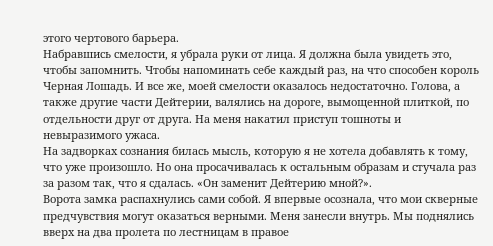этого чертового барьера.
Набравшись смелости, я убрала руки от лица. Я должна была увидеть это, чтобы запомнить. Чтобы напоминать себе каждый раз, на что способен король Черная Лошадь. И все же, моей смелости оказалось недостаточно. Голова, а также другие части Дейтерии, валялись на дороге, вымощенной плиткой, по отдельности друг от друга. На меня накатил приступ тошноты и невыразимого ужаса.
На задворках сознания билась мысль, которую я не хотела добавлять к тому, что уже произошло. Но она просачивалась к остальным образам и стучала раз за разом так, что я сдалась. «Он заменит Дейтерию мной?».
Ворота замка распахнулись сами собой. Я впервые осознала, что мои скверные предчувствия могут оказаться верными. Меня занесли внутрь. Мы поднялись вверх на два пролета по лестницам в правое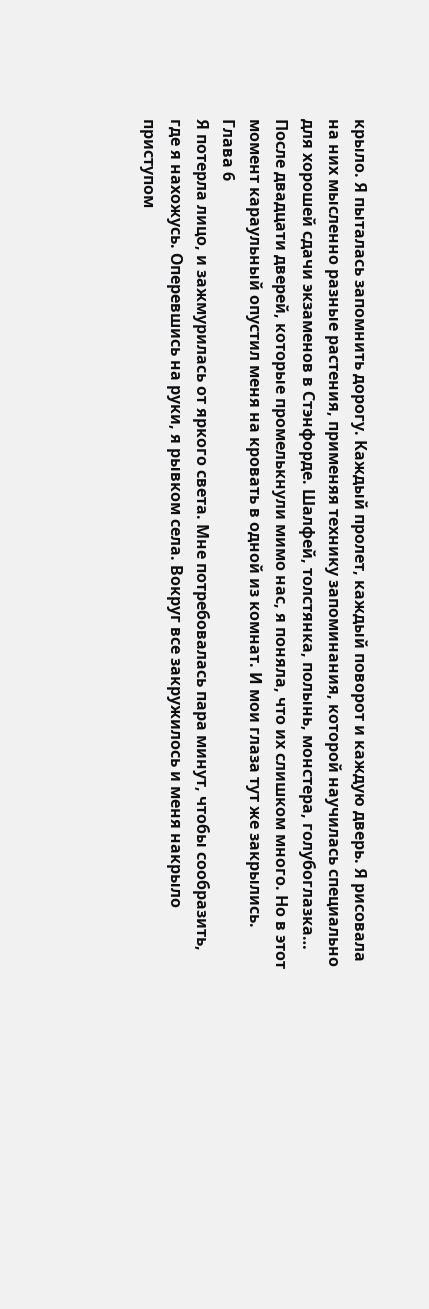крыло. Я пыталась запомнить дорогу. Каждый пролет, каждый поворот и каждую дверь. Я рисовала на них мысленно разные растения, применяя технику запоминания, которой научилась специально для хорошей сдачи экзаменов в Стэнфорде. Шалфей, толстянка, полынь, монстера, голубоглазка… После двадцати дверей, которые промелькнули мимо нас, я поняла, что их слишком много. Но в этот момент караульный опустил меня на кровать в одной из комнат. И мои глаза тут же закрылись.
Глава 6
Я потерла лицо, и зажмурилась от яркого света. Мне потребовалась пара минут, чтобы сообразить, где я нахожусь. Оперевшись на руки, я рывком села. Вокруг все закружилось и меня накрыло приступом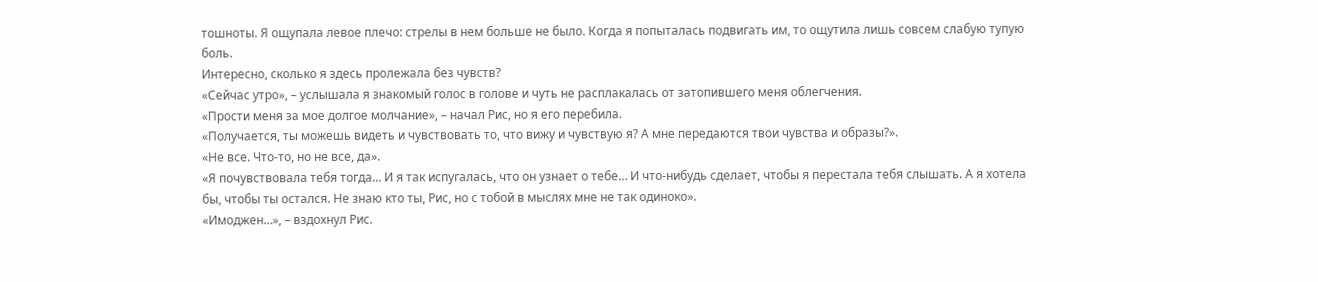тошноты. Я ощупала левое плечо: стрелы в нем больше не было. Когда я попыталась подвигать им, то ощутила лишь совсем слабую тупую боль.
Интересно, сколько я здесь пролежала без чувств?
«Сейчас утро», – услышала я знакомый голос в голове и чуть не расплакалась от затопившего меня облегчения.
«Прости меня за мое долгое молчание», – начал Рис, но я его перебила.
«Получается, ты можешь видеть и чувствовать то, что вижу и чувствую я? А мне передаются твои чувства и образы?».
«Не все. Что-то, но не все, да».
«Я почувствовала тебя тогда… И я так испугалась, что он узнает о тебе… И что-нибудь сделает, чтобы я перестала тебя слышать. А я хотела бы, чтобы ты остался. Не знаю кто ты, Рис, но с тобой в мыслях мне не так одиноко».
«Имоджен…», – вздохнул Рис.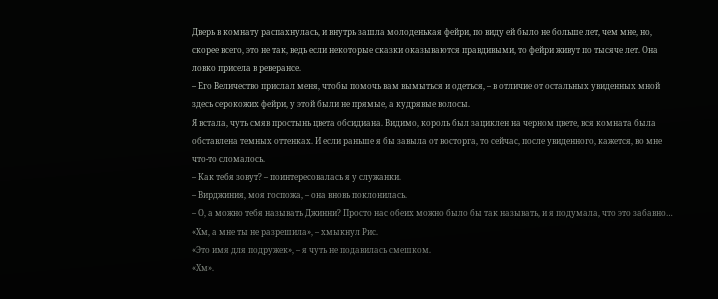Дверь в комнату распахнулась, и внутрь зашла молоденькая фейри, по виду ей было не больше лет, чем мне, но, скорее всего, это не так, ведь если некоторые сказки оказываются правдивыми, то фейри живут по тысяче лет. Она ловко присела в реверансе.
– Его Величество прислал меня, чтобы помочь вам вымыться и одеться, – в отличие от остальных увиденных мной здесь серокожих фейри, у этой были не прямые, а кудрявые волосы.
Я встала, чуть смяв простынь цвета обсидиана. Видимо, король был зациклен на черном цвете, вся комната была обставлена темных оттенках. И если раньше я бы завыла от восторга, то сейчас, после увиденного, кажется, во мне что-то сломалось.
– Как тебя зовут? – поинтересовалась я у служанки.
– Вирджиния, моя госпожа, – она вновь поклонилась.
– О, а можно тебя называть Джинни? Просто нас обеих можно было бы так называть, и я подумала, что это забавно…
«Хм, а мне ты не разрешила», – хмыкнул Рис.
«Это имя для подружек», – я чуть не подавилась смешком.
«Хм».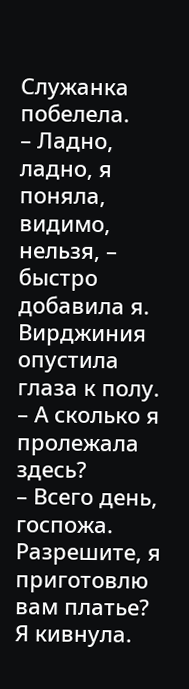Служанка побелела.
– Ладно, ладно, я поняла, видимо, нельзя, – быстро добавила я.
Вирджиния опустила глаза к полу.
– А сколько я пролежала здесь?
– Всего день, госпожа. Разрешите, я приготовлю вам платье?
Я кивнула.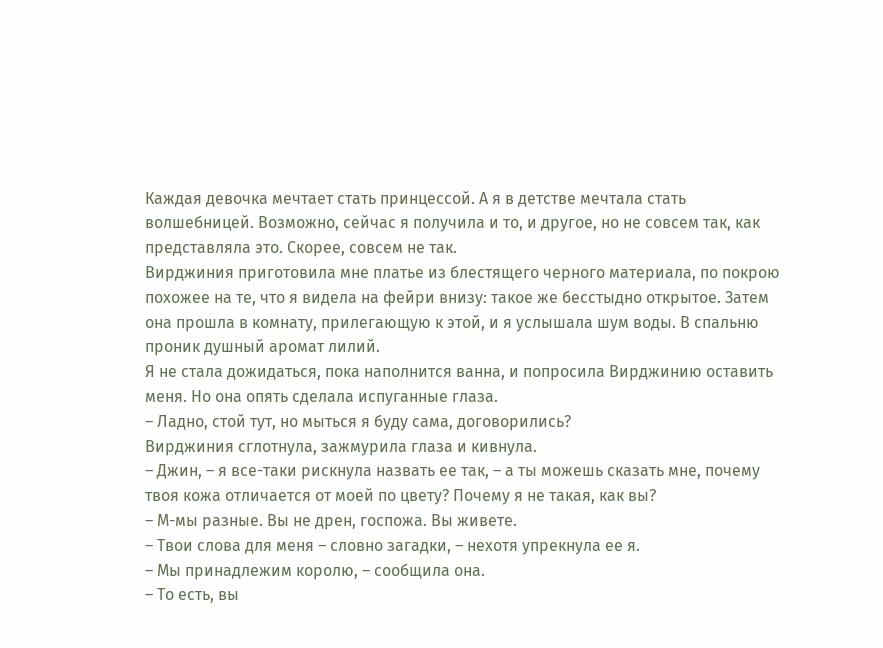Каждая девочка мечтает стать принцессой. А я в детстве мечтала стать волшебницей. Возможно, сейчас я получила и то, и другое, но не совсем так, как представляла это. Скорее, совсем не так.
Вирджиния приготовила мне платье из блестящего черного материала, по покрою похожее на те, что я видела на фейри внизу: такое же бесстыдно открытое. Затем она прошла в комнату, прилегающую к этой, и я услышала шум воды. В спальню проник душный аромат лилий.
Я не стала дожидаться, пока наполнится ванна, и попросила Вирджинию оставить меня. Но она опять сделала испуганные глаза.
– Ладно, стой тут, но мыться я буду сама, договорились?
Вирджиния сглотнула, зажмурила глаза и кивнула.
– Джин, – я все-таки рискнула назвать ее так, – а ты можешь сказать мне, почему твоя кожа отличается от моей по цвету? Почему я не такая, как вы?
– М-мы разные. Вы не дрен, госпожа. Вы живете.
– Твои слова для меня – словно загадки, – нехотя упрекнула ее я.
– Мы принадлежим королю, – сообщила она.
– То есть, вы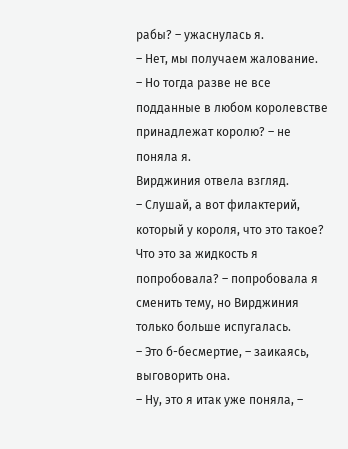рабы? – ужаснулась я.
– Нет, мы получаем жалование.
– Но тогда разве не все подданные в любом королевстве принадлежат королю? – не поняла я.
Вирджиния отвела взгляд.
– Слушай, а вот филактерий, который у короля, что это такое? Что это за жидкость я попробовала? – попробовала я сменить тему, но Вирджиния только больше испугалась.
– Это б-бесмертие, – заикаясь, выговорить она.
– Ну, это я итак уже поняла, –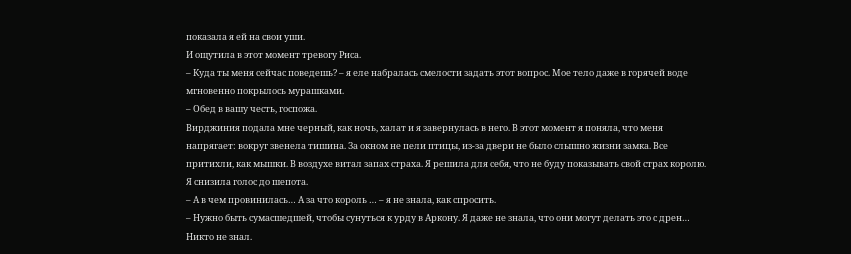показала я ей на свои уши.
И ощутила в этот момент тревогу Риса.
– Куда ты меня сейчас поведешь? – я еле набралась смелости задать этот вопрос. Мое тело даже в горячей воде мгновенно покрылось мурашками.
– Обед в вашу честь, госпожа.
Вирджиния подала мне черный, как ночь, халат и я завернулась в него. В этот момент я поняла, что меня напрягает: вокруг звенела тишина. За окном не пели птицы, из-за двери не было слышно жизни замка. Все притихли, как мышки. В воздухе витал запах страха. Я решила для себя, что не буду показывать свой страх королю.
Я снизила голос до шепота.
– А в чем провинилась… А за что король … – я не знала, как спросить.
– Нужно быть сумасшедшей, чтобы сунуться к урду в Аркону. Я даже не знала, что они могут делать это с дрен… Никто не знал.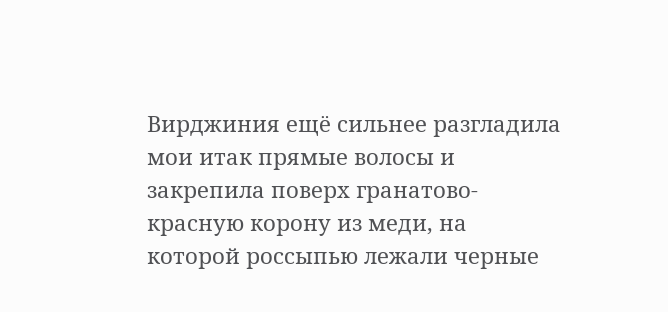Вирджиния ещё сильнее разгладила мои итак прямые волосы и закрепила поверх гранатово-красную корону из меди, на которой россыпью лежали черные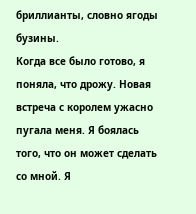бриллианты, словно ягоды бузины.
Когда все было готово, я поняла, что дрожу. Новая встреча с королем ужасно пугала меня. Я боялась того, что он может сделать со мной. Я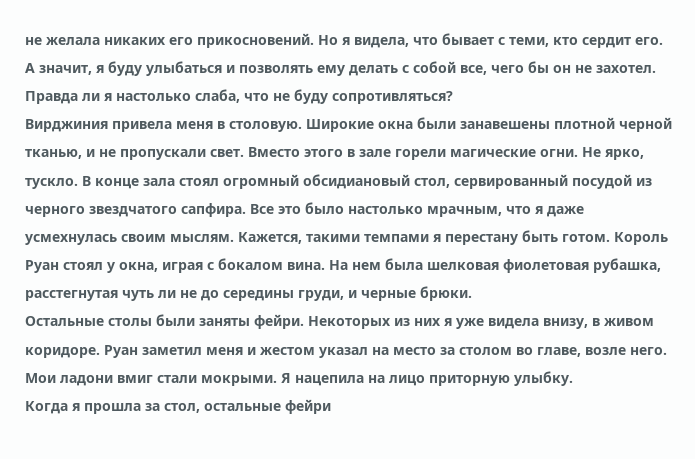не желала никаких его прикосновений. Но я видела, что бывает с теми, кто сердит его. А значит, я буду улыбаться и позволять ему делать с собой все, чего бы он не захотел. Правда ли я настолько слаба, что не буду сопротивляться?
Вирджиния привела меня в столовую. Широкие окна были занавешены плотной черной тканью, и не пропускали свет. Вместо этого в зале горели магические огни. Не ярко, тускло. В конце зала стоял огромный обсидиановый стол, сервированный посудой из черного звездчатого сапфира. Все это было настолько мрачным, что я даже усмехнулась своим мыслям. Кажется, такими темпами я перестану быть готом. Король Руан стоял у окна, играя с бокалом вина. На нем была шелковая фиолетовая рубашка, расстегнутая чуть ли не до середины груди, и черные брюки.
Остальные столы были заняты фейри. Некоторых из них я уже видела внизу, в живом коридоре. Руан заметил меня и жестом указал на место за столом во главе, возле него. Мои ладони вмиг стали мокрыми. Я нацепила на лицо приторную улыбку.
Когда я прошла за стол, остальные фейри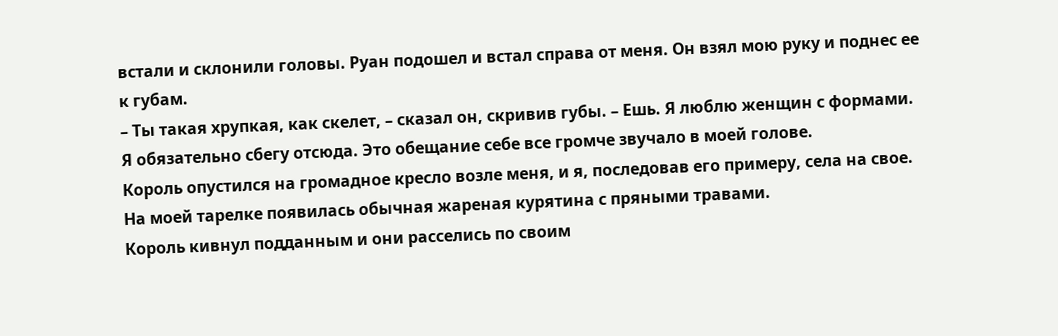встали и склонили головы. Руан подошел и встал справа от меня. Он взял мою руку и поднес ее к губам.
– Ты такая хрупкая, как скелет, – сказал он, скривив губы. – Ешь. Я люблю женщин с формами.
Я обязательно сбегу отсюда. Это обещание себе все громче звучало в моей голове.
Король опустился на громадное кресло возле меня, и я, последовав его примеру, села на свое.
На моей тарелке появилась обычная жареная курятина с пряными травами.
Король кивнул подданным и они расселись по своим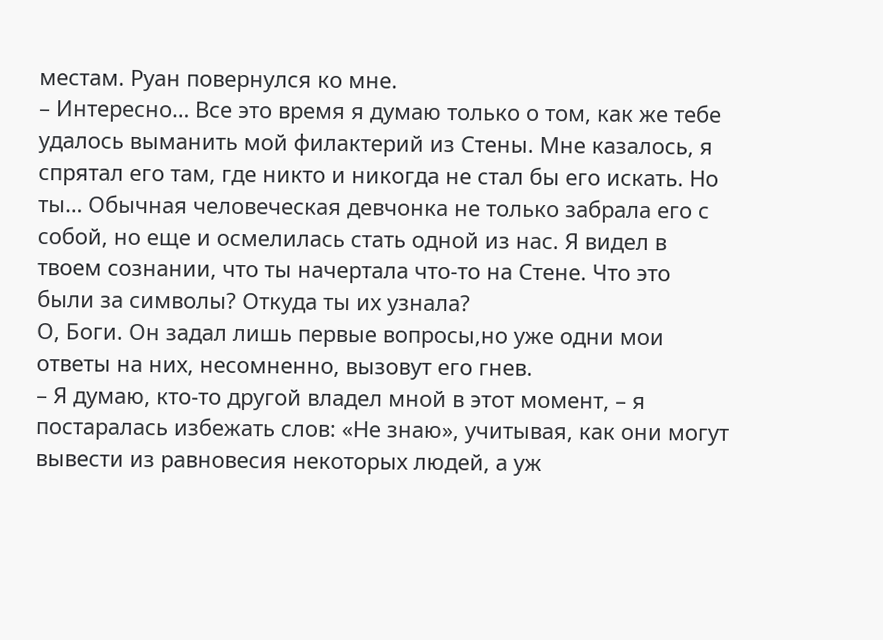местам. Руан повернулся ко мне.
– Интересно… Все это время я думаю только о том, как же тебе удалось выманить мой филактерий из Стены. Мне казалось, я спрятал его там, где никто и никогда не стал бы его искать. Но ты… Обычная человеческая девчонка не только забрала его с собой, но еще и осмелилась стать одной из нас. Я видел в твоем сознании, что ты начертала что-то на Стене. Что это были за символы? Откуда ты их узнала?
О, Боги. Он задал лишь первые вопросы,но уже одни мои ответы на них, несомненно, вызовут его гнев.
– Я думаю, кто-то другой владел мной в этот момент, – я постаралась избежать слов: «Не знаю», учитывая, как они могут вывести из равновесия некоторых людей, а уж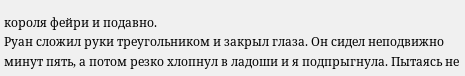короля фейри и подавно.
Руан сложил руки треугольником и закрыл глаза. Он сидел неподвижно минут пять, а потом резко хлопнул в ладоши и я подпрыгнула. Пытаясь не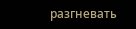разгневать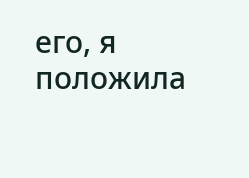его, я положила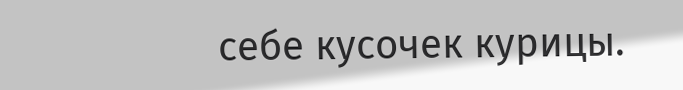себе кусочек курицы.